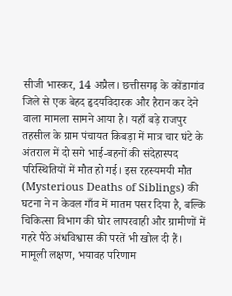सीजी भास्कर, 14 अप्रैल। छत्तीसगढ़ के कोंडागांव जिले से एक बेहद हृदयविदारक और हैरान कर देने वाला मामला सामने आया है। यहाँ बड़े राजपुर तहसील के ग्राम पंचायत किबड़ा में मात्र चार घंटे के अंतराल में दो सगे भाई-बहनों की संदेहास्पद परिस्थितियों में मौत हो गई। इस रहस्यमयी मौत (Mysterious Deaths of Siblings) की घटना ने न केवल गाँव में मातम पसर दिया है, बल्कि चिकित्सा विभाग की घोर लापरवाही और ग्रामीणों में गहरे पैठे अंधविश्वास की परतें भी खोल दी हैं।
मामूली लक्षण, भयावह परिणाम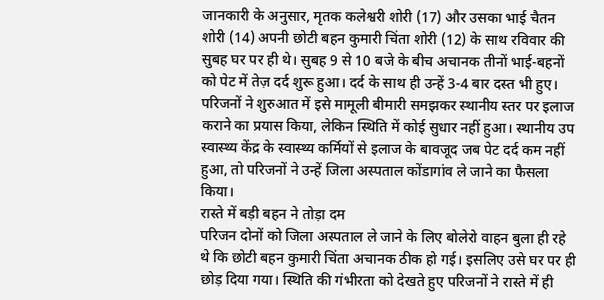जानकारी के अनुसार, मृतक कलेश्वरी शोरी (17) और उसका भाई चैतन शोरी (14) अपनी छोटी बहन कुमारी चिंता शोरी (12) के साथ रविवार की सुबह घर पर ही थे। सुबह 9 से 10 बजे के बीच अचानक तीनों भाई-बहनों को पेट में तेज़ दर्द शुरू हुआ। दर्द के साथ ही उन्हें 3-4 बार दस्त भी हुए। परिजनों ने शुरुआत में इसे मामूली बीमारी समझकर स्थानीय स्तर पर इलाज कराने का प्रयास किया, लेकिन स्थिति में कोई सुधार नहीं हुआ। स्थानीय उप स्वास्थ्य केंद्र के स्वास्थ्य कर्मियों से इलाज के बावजूद जब पेट दर्द कम नहीं हुआ, तो परिजनों ने उन्हें जिला अस्पताल कोंडागांव ले जाने का फैसला किया।
रास्ते में बड़ी बहन ने तोड़ा दम
परिजन दोनों को जिला अस्पताल ले जाने के लिए बोलेरो वाहन बुला ही रहे थे कि छोटी बहन कुमारी चिंता अचानक ठीक हो गई। इसलिए उसे घर पर ही छोड़ दिया गया। स्थिति की गंभीरता को देखते हुए परिजनों ने रास्ते में ही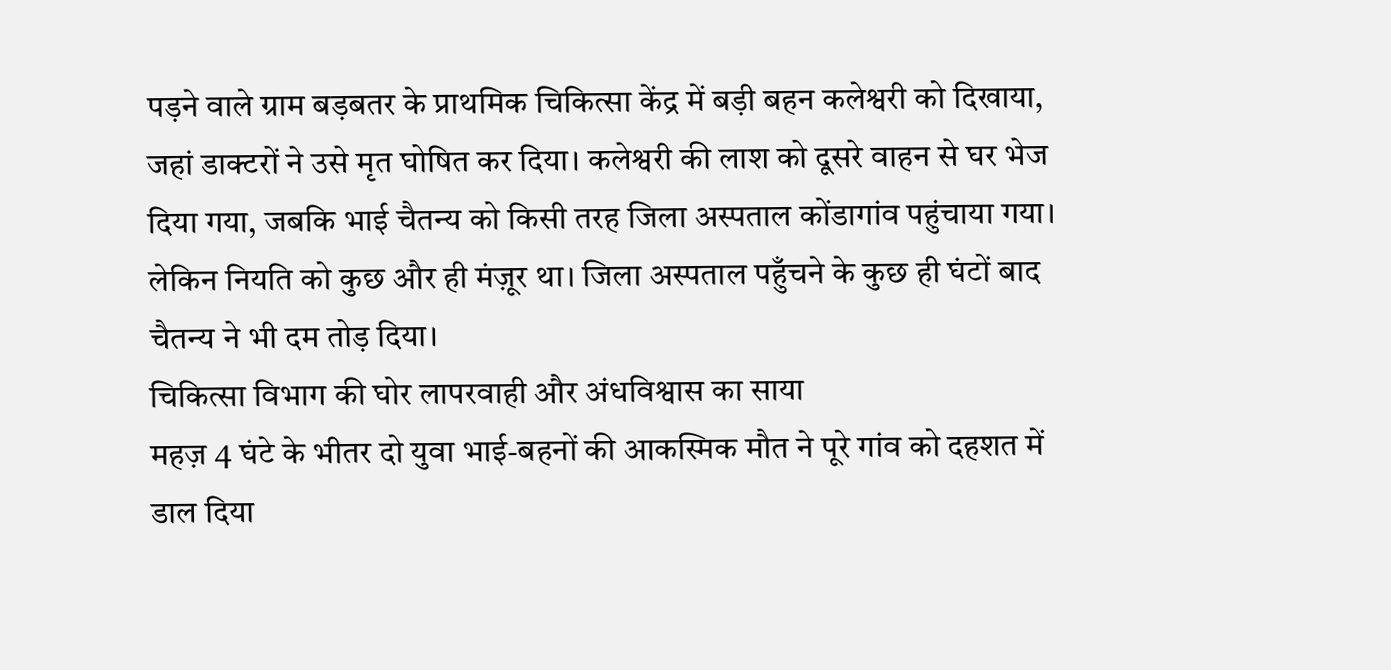पड़ने वाले ग्राम बड़बतर के प्राथमिक चिकित्सा केंद्र में बड़ी बहन कलेश्वरी को दिखाया, जहां डाक्टरों ने उसे मृत घोषित कर दिया। कलेश्वरी की लाश को दूसरे वाहन से घर भेज दिया गया, जबकि भाई चैतन्य को किसी तरह जिला अस्पताल कोंडागांव पहुंचाया गया। लेकिन नियति को कुछ और ही मंज़ूर था। जिला अस्पताल पहुँचने के कुछ ही घंटों बाद चैतन्य ने भी दम तोड़ दिया।
चिकित्सा विभाग की घोर लापरवाही और अंधविश्वास का साया
महज़ 4 घंटे के भीतर दो युवा भाई-बहनों की आकस्मिक मौत ने पूरे गांव को दहशत में डाल दिया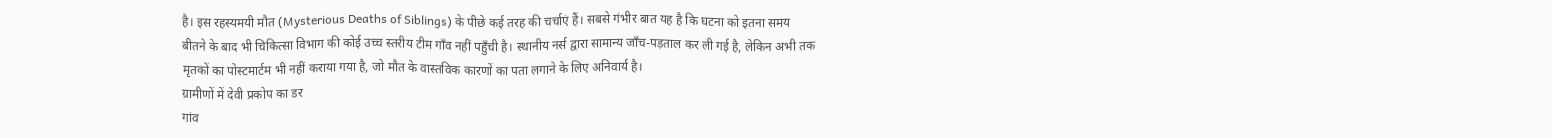है। इस रहस्यमयी मौत (Mysterious Deaths of Siblings) के पीछे कई तरह की चर्चाएं हैं। सबसे गंभीर बात यह है कि घटना को इतना समय बीतने के बाद भी चिकित्सा विभाग की कोई उच्च स्तरीय टीम गाँव नहीं पहुँची है। स्थानीय नर्स द्वारा सामान्य जाँच-पड़ताल कर ली गई है, लेकिन अभी तक मृतकों का पोस्टमार्टम भी नहीं कराया गया है, जो मौत के वास्तविक कारणों का पता लगाने के लिए अनिवार्य है।
ग्रामीणों में देवी प्रकोप का डर
गांव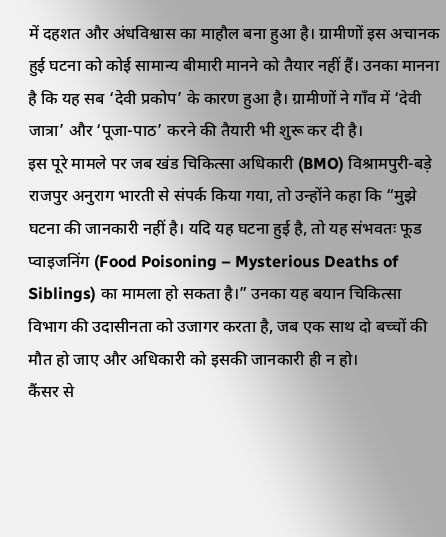में दहशत और अंधविश्वास का माहौल बना हुआ है। ग्रामीणों इस अचानक हुई घटना को कोई सामान्य बीमारी मानने को तैयार नहीं हैं। उनका मानना है कि यह सब ‘देवी प्रकोप’ के कारण हुआ है। ग्रामीणों ने गाँव में ‘देवी जात्रा’ और ‘पूजा-पाठ’ करने की तैयारी भी शुरू कर दी है।
इस पूरे मामले पर जब खंड चिकित्सा अधिकारी (BMO) विश्रामपुरी-बड़े राजपुर अनुराग भारती से संपर्क किया गया, तो उन्होंने कहा कि “मुझे घटना की जानकारी नहीं है। यदि यह घटना हुई है, तो यह संभवतः फूड प्वाइजनिंग (Food Poisoning – Mysterious Deaths of Siblings) का मामला हो सकता है।” उनका यह बयान चिकित्सा विभाग की उदासीनता को उजागर करता है, जब एक साथ दो बच्चों की मौत हो जाए और अधिकारी को इसकी जानकारी ही न हो।
कैंसर से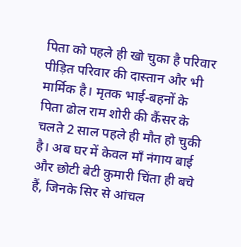पिता को पहले ही खो चुका है परिवार
पीड़ित परिवार की दास्तान और भी मार्मिक है। मृतक भाई-बहनों के पिता ढोल राम शोरी की कैंसर के चलते 2 साल पहले ही मौत हो चुकी है। अब घर में केवल माँ नंगाय बाई और छोटी बेटी कुमारी चिंता ही बचे हैं, जिनके सिर से आंचल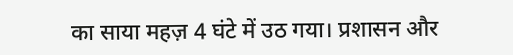का साया महज़ 4 घंटे में उठ गया। प्रशासन और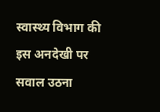स्वास्थ्य विभाग की इस अनदेखी पर सवाल उठना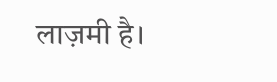लाज़मी है।